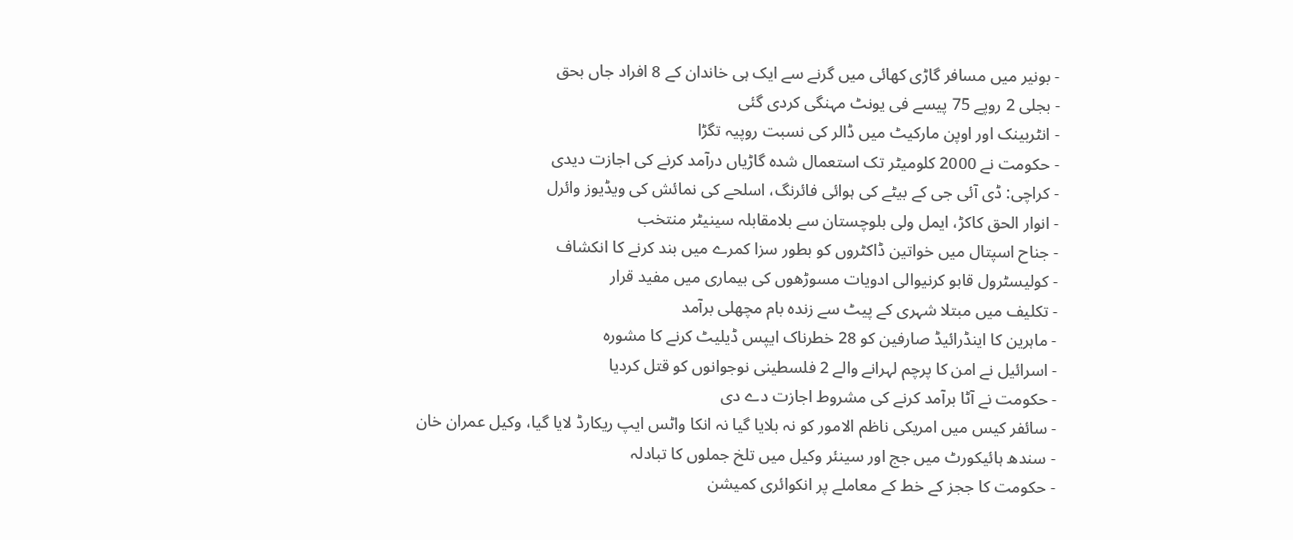- بونیر میں مسافر گاڑی کھائی میں گرنے سے ایک ہی خاندان کے 8 افراد جاں بحق
- بجلی 2 روپے 75 پیسے فی یونٹ مہنگی کردی گئی
- انٹربینک اور اوپن مارکیٹ میں ڈالر کی نسبت روپیہ تگڑا
- حکومت نے 2000 کلومیٹر تک استعمال شدہ گاڑیاں درآمد کرنے کی اجازت دیدی
- کراچی: ڈی آئی جی کے بیٹے کی ہوائی فائرنگ، اسلحے کی نمائش کی ویڈیوز وائرل
- انوار الحق کاکڑ، ایمل ولی بلوچستان سے بلامقابلہ سینیٹر منتخب
- جناح اسپتال میں خواتین ڈاکٹروں کو بطور سزا کمرے میں بند کرنے کا انکشاف
- کولیسٹرول قابو کرنیوالی ادویات مسوڑھوں کی بیماری میں مفید قرار
- تکلیف میں مبتلا شہری کے پیٹ سے زندہ بام مچھلی برآمد
- ماہرین کا اینڈرائیڈ صارفین کو 28 خطرناک ایپس ڈیلیٹ کرنے کا مشورہ
- اسرائیل نے امن کا پرچم لہرانے والے 2 فلسطینی نوجوانوں کو قتل کردیا
- حکومت نے آٹا برآمد کرنے کی مشروط اجازت دے دی
- سائفر کیس میں امریکی ناظم الامور کو نہ بلایا گیا نہ انکا واٹس ایپ ریکارڈ لایا گیا، وکیل عمران خان
- سندھ ہائیکورٹ میں جج اور سینئر وکیل میں تلخ جملوں کا تبادلہ
- حکومت کا ججز کے خط کے معاملے پر انکوائری کمیشن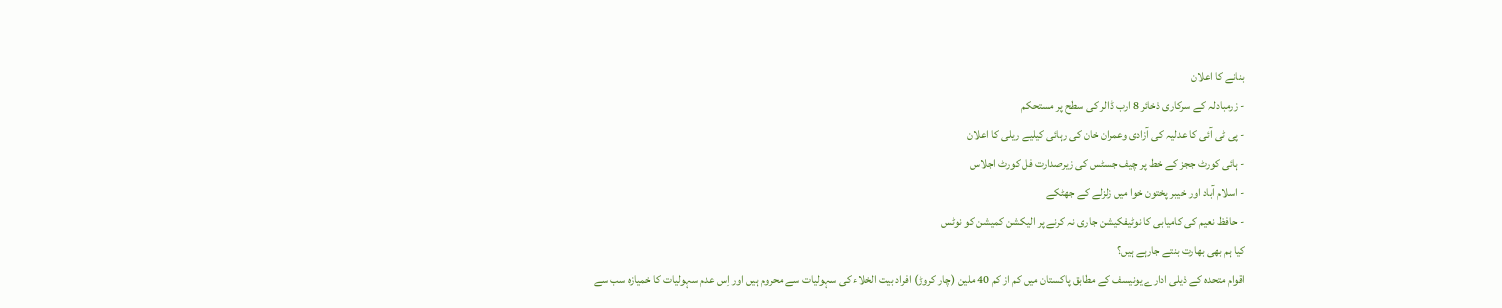بنانے کا اعلان
- زرمبادلہ کے سرکاری ذخائر 8 ارب ڈالر کی سطح پر مستحکم
- پی ٹی آئی کا عدلیہ کی آزادی وعمران خان کی رہائی کیلیے ریلی کا اعلان
- ہائی کورٹ ججز کے خط پر چیف جسٹس کی زیرصدارت فل کورٹ اجلاس
- اسلام آباد اور خیبر پختون خوا میں زلزلے کے جھٹکے
- حافظ نعیم کی کامیابی کا نوٹیفکیشن جاری نہ کرنے پر الیکشن کمیشن کو نوٹس
کیا ہم بھی بھارت بنتے جارہے ہیں؟
اقوام متحدہ کے ذیلی ادارے یونیسف کے مطابق پاکستان میں کم از کم 40 ملین (چار کروڑ) افراد بیت الخلاء کی سہولیات سے محروم ہیں اور اِس عدم سہولیات کا خمیازہ سب سے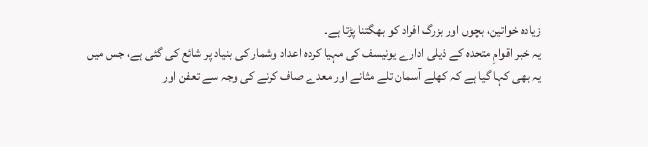زیادہ خواتین، بچوں اور بزرگ افراد کو بھگتنا پڑتا ہے۔
یہ خبر اقوامِ متحدہ کے ذیلی ادارے یونیسف کی مہیا کردہ اعداد وشمار کی بنیاد پر شائع کی گئی ہے، جس میں یہ بھی کہا گیا ہے کہ کھلے آسمان تلے مثانے اور معدے صاف کرنے کی وجہ سے تعفن اور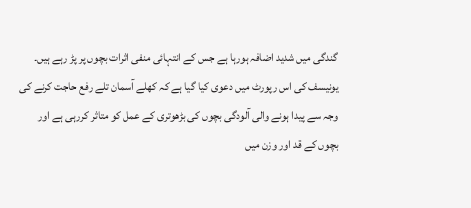گندگی میں شدید اضافہ ہورہا ہے جس کے انتہائی منفی اثرات بچوں پر پڑ رہے ہیں۔
یونیسف کی اس رپورٹ میں دعوی کیا گیا ہے کہ کھلے آسمان تلے رفع حاجت کرنے کی وجہ سے پیدا ہونے والی آلودگی بچوں کی بڑھوتری کے عمل کو متاثر کررہی ہے اور بچوں کے قد اور وزن میں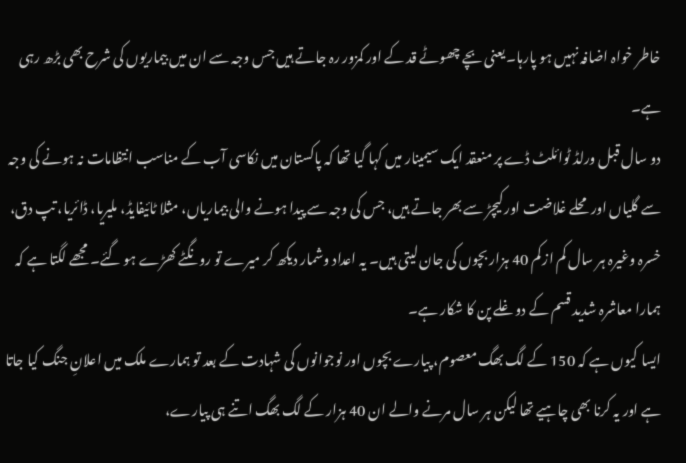خاطر خواہ اضافہ نہیں ہو پارہا۔ یعنی بچے چھوٹے قد کے اور کمزور رہ جاتے ہیں جس وجہ سے ان میں بیماریوں کی شرح بھی بڑھ رہی ہے۔
دو سال قبل ورلڈ ٹوائلٹ ڈے پر منعقد ایک سیمینار میں کہا گیا تھا کہ پاکستان میں نکاسی آب کے مناسب انتظامات نہ ہونے کی وجہ سے گلیاں اور محلے غلاضت اور کیچڑ سے بھر جاتے ہیں، جس کی وجہ سے پیدا ہونے والی بیماریاں، مثلا ٹائیفایڈ، ملیریا، ڈائریا، تپ دق، خسرہ وغیرہ ہر سال کم از کم 40 ہزار بچوں کی جان لیتی ہیں۔ یہ اعداد وشمار دیکھ کر میرے تو رونگٹے کھڑے ہو گئے۔ مجھے لگتا ہے کہ ہمارا معاشرہ شدید قسم کے دوغلے پن کا شکار ہے۔
ایسا کیوں ہے کہ 150 کے لگ بھگ معصوم، پیارے بچوں اور نوجوانوں کی شہادت کے بعد تو ہمارے ملک میں اعلانِ جنگ کیا جاتا ہے اور یہ کرنا بھی چاہیے تھا لیکن ہر سال مرنے والے ان 40 ہزار کے لگ بھگ اتنے ہی پیارے،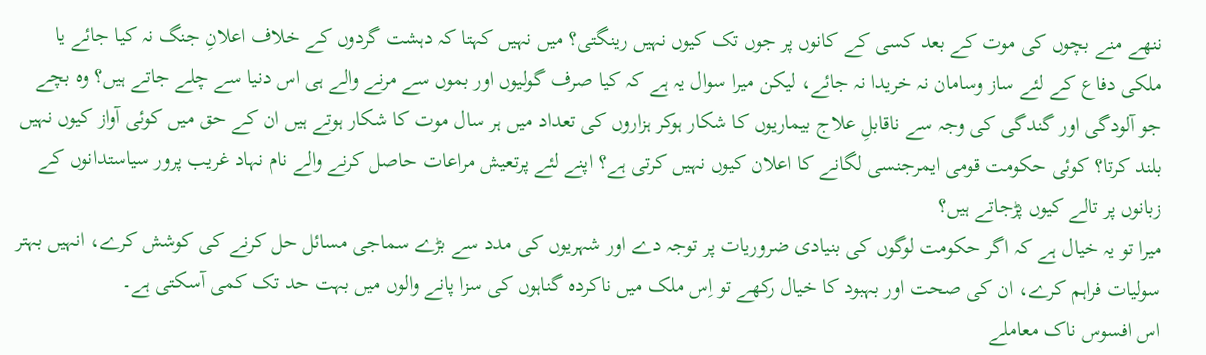ننھے منے بچوں کی موت کے بعد کسی کے کانوں پر جوں تک کیوں نہیں رینگتی؟ میں نہیں کہتا کہ دہشت گردوں کے خلاف اعلانِ جنگ نہ کیا جائے یا ملکی دفاع کے لئے ساز وسامان نہ خریدا نہ جائے، لیکن میرا سوال یہ ہے کہ کیا صرف گولیوں اور بموں سے مرنے والے ہی اس دنیا سے چلے جاتے ہیں؟ وہ بچے جو آلودگی اور گندگی کی وجہ سے ناقابلِ علاج بیماریوں کا شکار ہوکر ہزاروں کی تعداد میں ہر سال موت کا شکار ہوتے ہیں ان کے حق میں کوئی آواز کیوں نہیں بلند کرتا؟ کوئی حکومت قومی ایمرجنسی لگانے کا اعلان کیوں نہیں کرتی ہے؟ اپنے لئے پرتعیش مراعات حاصل کرنے والے نام نہاد غریب پرور سیاستدانوں کے زبانوں پر تالے کیوں پڑجاتے ہیں؟
میرا تو یہ خیال ہے کہ اگر حکومت لوگوں کی بنیادی ضروریات پر توجہ دے اور شہریوں کی مدد سے بڑے سماجی مسائل حل کرنے کی کوشش کرے، انہیں بہتر سولیات فراہم کرے، ان کی صحت اور بہبود کا خیال رکھے تو اِس ملک میں ناکردہ گناہوں کی سزا پانے والوں میں بہت حد تک کمی آسکتی ہے۔
اس افسوس ناک معاملے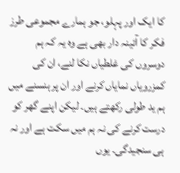کا ایک اور پہلو، جو ہمارے مجموعی طرز فکر کا آئینہ دار بھی ہے وہ یہ کہ ہم دوسروں کی غلطیاں نکا لنے، ان کی کمزرویاں نمایاں کرنے اور ان پر ہنسنے میں ہم ید طولی رکھتے ہیں۔ لیکن اپنے گھر کو درست کرنے کی نہ ہم میں سکت ہے اور نہ ہی سنجیدگی۔ یوں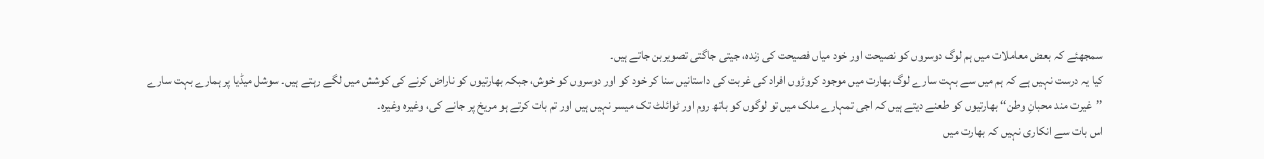سمجھئے کہ بعض معاملات میں ہم لوگ دوسروں کو نصیحت اور خود میاں فصیحت کی زندہ، جیتی جاگتی تصویربن جاتے ہیں۔
کیا یہ درست نہیں ہے کہ ہم میں سے بہت سارے لوگ بھارت میں موجود کروڑوں افراد کی غربت کی داستانیں سنا کر خود کو اور دوسروں کو خوش، جبکہ بھارتیوں کو ناراض کرنے کی کوشش میں لگے رہتے ہیں۔ سوشل میڈیا پر ہمارے بہت سارے ’’غیرت مند محبانِ وطن‘‘ بھارتیوں کو طعنے دیتے ہیں کہ اجی تمہارے ملک میں تو لوگوں کو باتھ روم اور ٹوائلٹ تک میسر نہیں ہیں اور تم بات کرتے ہو مریخ پر جانے کی، وغیرہ وغیرہ۔
اس بات سے انکاری نہیں کہ بھارت میں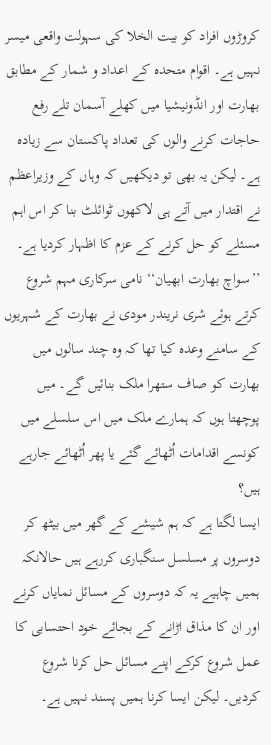کروڑوں افراد کو بیت الخلا کی سہولت واقعی میسر نہیں ہے۔ اقوام متحدہ کے اعداد و شمار کے مطابق بھارت اور انڈونیشیا میں کھلے آسمان تلے رفع حاجات کرنے والوں کی تعداد پاکستان سے زیادہ ہے۔ لیکن یہ بھی تو دیکھیں کہ وہاں کے وزیراعظم نے اقتدار میں آتے ہی لاکھوں ٹوائلٹ بنا کر اس اہم مسئلے کو حل کرنے کے عزم کا اظہار کردیا ہے۔ ’’سواچ بھارت ابھیان‘‘ نامی سرکاری مہم شروع کرتے ہوئے شری نریندر مودی نے بھارت کے شہریوں کے سامنے وعدہ کیا تھا کہ وہ چند سالوں میں بھارت کو صاف ستھرا ملک بنائیں گے۔ میں پوچھتا ہوں کہ ہمارے ملک میں اس سلسلے میں کونسے اقدامات اُٹھائے گئے یا پھر اُٹھائے جارہے ہیں؟
ایسا لگتا ہے کہ ہم شیشے کے گھر میں بیٹھ کر دوسروں پر مسلسل سنگباری کررہے ہیں حالانکہ ہمیں چاہیے یہ کہ دوسروں کے مسائل نمایاں کرنے اور ان کا مذاق اڑانے کے بجائے خود احتسابی کا عمل شروع کرکے اپنے مسائل حل کرنا شروع کردیں۔ لیکن ایسا کرنا ہمیں پسند نہیں ہے۔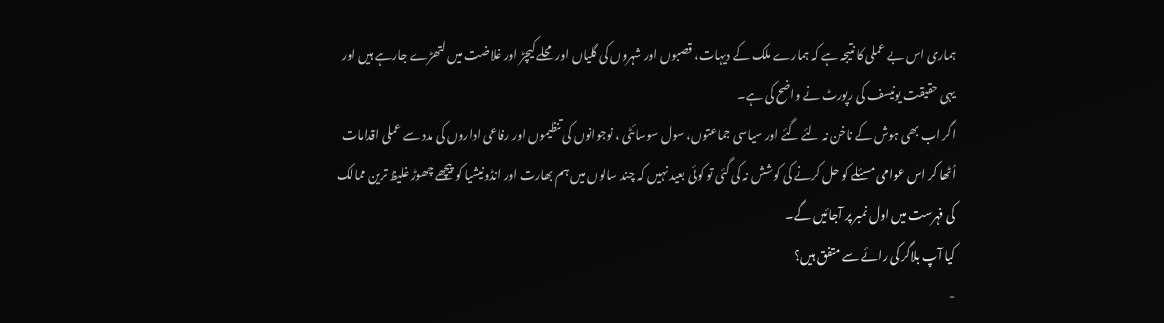ہماری اس بے عملی کا نتیجہ ہے کہ ہمارے ملک کے دیہات، قصبوں اور شہروں کی گلیاں اور محلے کیچڑ اور غلاضت میں لتھڑے جارہے ہیں اور یہی حقیقت یونیسف کی رپورٹ نے واضح کی ہے۔
اگر اب بھی ہوش کے ناخن نہ لئے گئے اور سیاسی جماعتوں، سول سوسائٹی ، نوجوانوں کی تنظیموں اور رفاعی اداروں کی مدد سے عملی اقدامات اُٹھا کر اس عوامی مسئلے کو حل کرنے کی کوشش نہ کی گئی تو کوئی بعید نہیں کہ چند سالوں میں ہم بھارت اور انڈونیشیا کو پیچھے چھوڑ غلیظ ترین ممالک کی فہرست میں اول نمبر پر آجائیں گے۔
کیا آپ بلاگر کی رائے سے متفق ہیں؟
-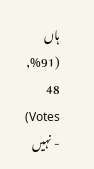ہاں (91%, 48 Votes)
- نہیں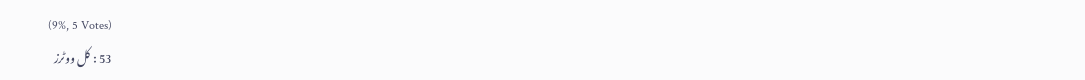(9%, 5 Votes)
53 : کل ووٹرز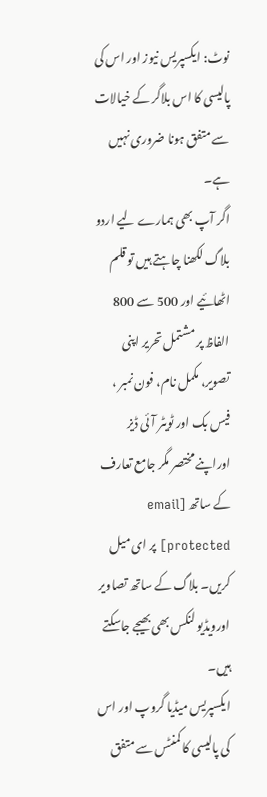نوٹ: ایکسپریس نیوز اور اس کی پالیسی کا اس بلاگر کے خیالات سے متفق ہونا ضروری نہیں ہے۔
اگر آپ بھی ہمارے لیے اردو بلاگ لکھنا چاہتے ہیں تو قلم اٹھائیے اور 500 سے 800 الفاظ پر مشتمل تحریر اپنی تصویر، مکمل نام، فون نمبر ، فیس بک اور ٹویٹر آئی ڈیز اوراپنے مختصر مگر جامع تعارف کے ساتھ [email protected] پر ای میل کریں۔ بلاگ کے ساتھ تصاویر اورویڈیو لنکس بھی بھیجے جاسکتے ہیں۔
ایکسپریس میڈیا گروپ اور اس کی پالیسی کا کمنٹس سے متفق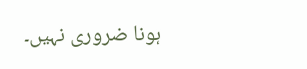ہونا ضروری نہیں۔